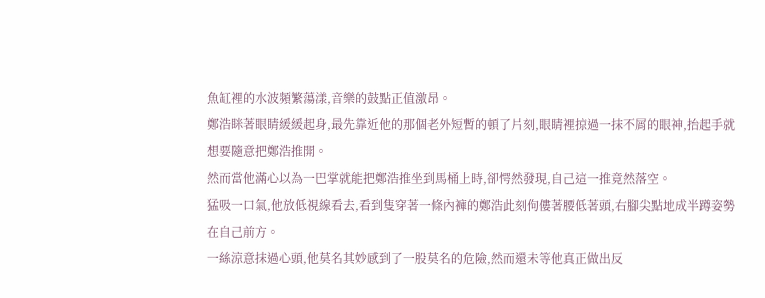魚缸裡的水波頻繁蕩漾,音樂的鼓點正值激昂。
鄭浩眯著眼睛緩緩起身,最先靠近他的那個老外短暫的頓了片刻,眼睛裡掠過一抹不屑的眼神,抬起手就想要隨意把鄭浩推開。
然而當他滿心以為一巴掌就能把鄭浩推坐到馬桶上時,卻愕然發現,自己這一推竟然落空。
猛吸一口氣,他放低視線看去,看到隻穿著一條內褲的鄭浩此刻佝僂著腰低著頭,右腳尖點地成半蹲姿勢在自己前方。
一絲涼意抹過心頭,他莫名其妙感到了一股莫名的危險,然而還未等他真正做出反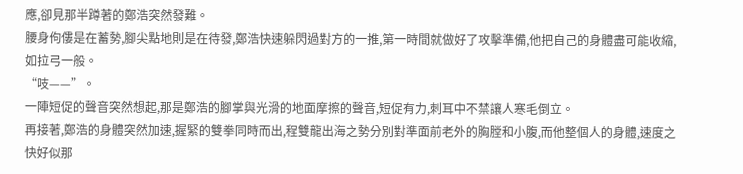應,卻見那半蹲著的鄭浩突然發難。
腰身佝僂是在蓄勢,腳尖點地則是在待發,鄭浩快速躲閃過對方的一推,第一時間就做好了攻擊準備,他把自己的身體盡可能收縮,如拉弓一般。
“吱——”。
一陣短促的聲音突然想起,那是鄭浩的腳掌與光滑的地面摩擦的聲音,短促有力,刺耳中不禁讓人寒毛倒立。
再接著,鄭浩的身體突然加速,握緊的雙拳同時而出,程雙龍出海之勢分別對準面前老外的胸膛和小腹,而他整個人的身體,速度之快好似那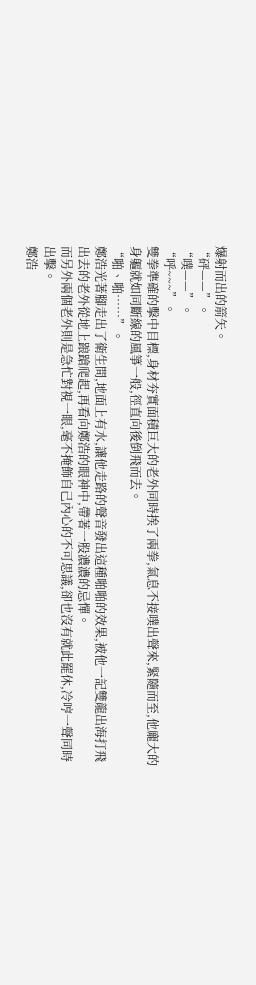爆射而出的箭矢。
“砰——”。
“噗——”。
“呼~~~”。
雙拳準確的擊中目標,身材夯實面積巨大的老外同時挨了兩拳,氣息不接噗出聲來,緊隨而至,他龐大的身軀就如同斷線的風箏一般,徑直向後倒飛而去。
“啪、啪……”。
鄭浩光著腳走出了衛生間,地面上有水,讓他走路的聲音發出這種啪啪的效果,被他一記雙龍出海打飛出去的老外從地上踉蹌爬起,再看向鄭浩的眼神中,帶著一股濃濃的忌憚。
而另外兩個老外則是急忙對視一眼,毫不掩飾自己內心的不可思議,卻也沒有就此罷休,冷哼一聲同時出擊。
鄭浩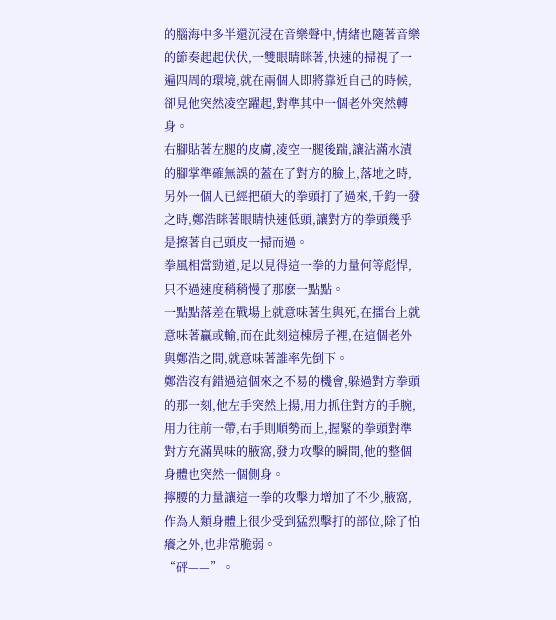的腦海中多半還沉浸在音樂聲中,情緒也隨著音樂的節奏起起伏伏,一雙眼睛眯著,快速的掃視了一遍四周的環境,就在兩個人即將靠近自己的時候,卻見他突然凌空躍起,對準其中一個老外突然轉身。
右腳貼著左腿的皮膚,凌空一腿後踹,讓沾滿水漬的腳掌準確無誤的蓋在了對方的臉上,落地之時,另外一個人已經把碩大的拳頭打了過來,千鈞一發之時,鄭浩眯著眼睛快速低頭,讓對方的拳頭幾乎是擦著自己頭皮一掃而過。
拳風相當勁道,足以見得這一拳的力量何等彪悍,只不過速度稍稍慢了那麽一點點。
一點點落差在戰場上就意味著生與死,在擂台上就意味著贏或輸,而在此刻這棟房子裡,在這個老外與鄭浩之間,就意味著誰率先倒下。
鄭浩沒有錯過這個來之不易的機會,躲過對方拳頭的那一刻,他左手突然上揚,用力抓住對方的手腕,用力往前一帶,右手則順勢而上,握緊的拳頭對準對方充滿異味的腋窩,發力攻擊的瞬間,他的整個身體也突然一個側身。
擰腰的力量讓這一拳的攻擊力增加了不少,腋窩,作為人類身體上很少受到猛烈擊打的部位,除了怕癢之外,也非常脆弱。
“砰——”。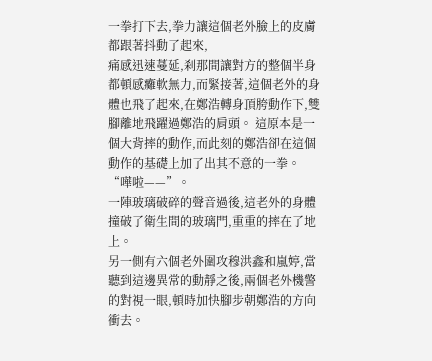一拳打下去,拳力讓這個老外臉上的皮膚都跟著抖動了起來,
痛感迅速蔓延,刹那間讓對方的整個半身都頓感癱軟無力,而緊接著,這個老外的身體也飛了起來,在鄭浩轉身頂胯動作下,雙腳離地飛躍過鄭浩的肩頭。 這原本是一個大背摔的動作,而此刻的鄭浩卻在這個動作的基礎上加了出其不意的一拳。
“嘩啦——”。
一陣玻璃破碎的聲音過後,這老外的身體撞破了衛生間的玻璃門,重重的摔在了地上。
另一側有六個老外圍攻穆洪鑫和嵐婷,當聽到這邊異常的動靜之後,兩個老外機警的對視一眼,頓時加快腳步朝鄭浩的方向衝去。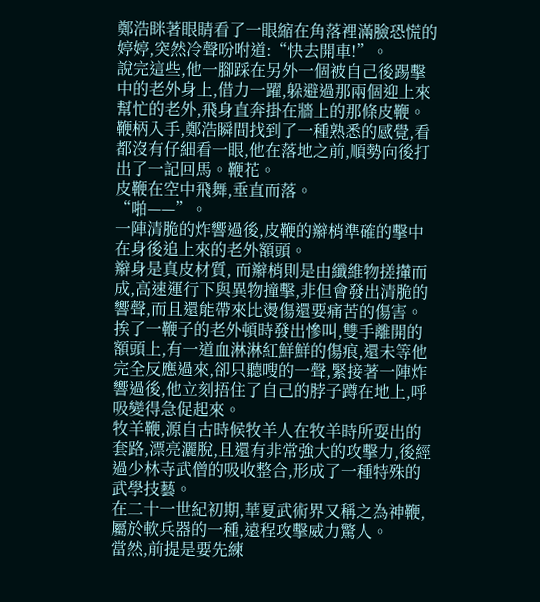鄭浩眯著眼睛看了一眼縮在角落裡滿臉恐慌的婷婷,突然冷聲吩咐道:“快去開車!”。
說完這些,他一腳踩在另外一個被自己後踢擊中的老外身上,借力一躍,躲避過那兩個迎上來幫忙的老外,飛身直奔掛在牆上的那條皮鞭。
鞭柄入手,鄭浩瞬間找到了一種熟悉的感覺,看都沒有仔細看一眼,他在落地之前,順勢向後打出了一記回馬。鞭花。
皮鞭在空中飛舞,垂直而落。
“啪——”。
一陣清脆的炸響過後,皮鞭的辮梢準確的擊中在身後追上來的老外額頭。
辮身是真皮材質, 而辮梢則是由纖維物搓攆而成,高速運行下與異物撞擊,非但會發出清脆的響聲,而且還能帶來比燙傷還要痛苦的傷害。
挨了一鞭子的老外頓時發出慘叫,雙手離開的額頭上,有一道血淋淋紅鮮鮮的傷痕,還未等他完全反應過來,卻只聽嗖的一聲,緊接著一陣炸響過後,他立刻捂住了自己的脖子蹲在地上,呼吸變得急促起來。
牧羊鞭,源自古時候牧羊人在牧羊時所耍出的套路,漂亮灑脫,且還有非常強大的攻擊力,後經過少林寺武僧的吸收整合,形成了一種特殊的武學技藝。
在二十一世紀初期,華夏武術界又稱之為神鞭,屬於軟兵器的一種,遠程攻擊威力驚人。
當然,前提是要先練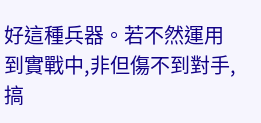好這種兵器。若不然運用到實戰中,非但傷不到對手,搞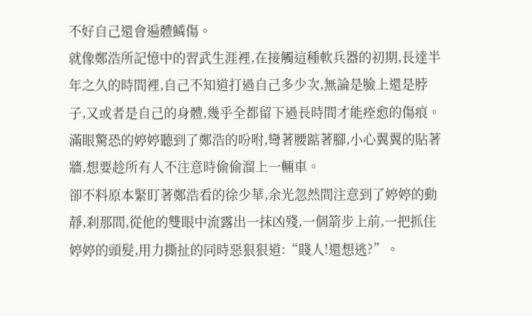不好自己還會遍體鱗傷。
就像鄭浩所記憶中的習武生涯裡,在接觸這種軟兵器的初期,長達半年之久的時間裡,自己不知道打過自己多少次,無論是臉上還是脖子,又或者是自己的身體,幾乎全都留下過長時間才能痊愈的傷痕。
滿眼驚恐的婷婷聽到了鄭浩的吩咐,彎著腰踮著腳,小心翼翼的貼著牆,想要趁所有人不注意時偷偷溜上一輛車。
卻不料原本緊盯著鄭浩看的徐少華,余光忽然間注意到了婷婷的動靜,刹那間,從他的雙眼中流露出一抹凶殘,一個箭步上前,一把抓住婷婷的頭髮,用力撕扯的同時惡狠狠道:“賤人!還想逃?”。